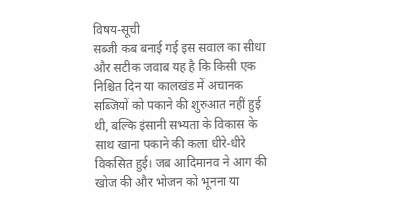विषय-सूची
सब्जी कब बनाई गई इस सवाल का सीधा और सटीक जवाब यह है कि किसी एक निश्चित दिन या कालखंड में अचानक सब्जियों को पकाने की शुरुआत नहीं हुई थी, बल्कि इंसानी सभ्यता के विकास के साथ खाना पकाने की कला धीरे-धीरे विकसित हुई। जब आदिमानव ने आग की खोज की और भोजन को भूनना या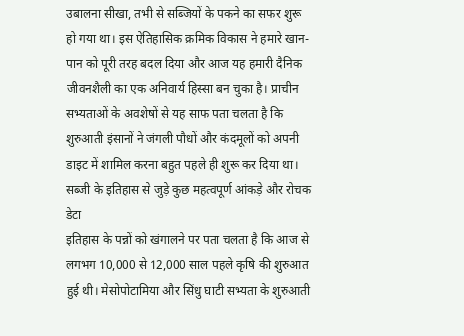उबालना सीखा, तभी से सब्जियों के पकने का सफर शुरू हो गया था। इस ऐतिहासिक क्रमिक विकास ने हमारे खान-पान को पूरी तरह बदल दिया और आज यह हमारी दैनिक जीवनशैली का एक अनिवार्य हिस्सा बन चुका है। प्राचीन सभ्यताओं के अवशेषों से यह साफ पता चलता है कि शुरुआती इंसानों ने जंगली पौधों और कंदमूलों को अपनी डाइट में शामिल करना बहुत पहले ही शुरू कर दिया था।
सब्जी के इतिहास से जुड़े कुछ महत्वपूर्ण आंकड़े और रोचक डेटा
इतिहास के पन्नों को खंगालने पर पता चलता है कि आज से लगभग 10,000 से 12,000 साल पहले कृषि की शुरुआत हुई थी। मेसोपोटामिया और सिंधु घाटी सभ्यता के शुरुआती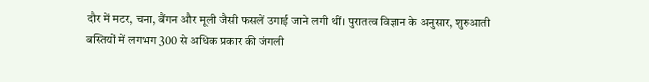दौर में मटर, चना, बैंगन और मूली जैसी फसलें उगाई जाने लगी थीं। पुरातत्व विज्ञान के अनुसार, शुरुआती बस्तियों में लगभग 300 से अधिक प्रकार की जंगली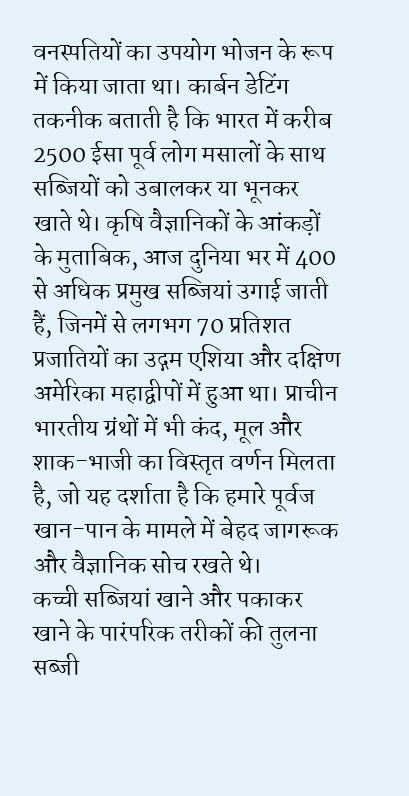वनस्पतियों का उपयोग भोजन के रूप में किया जाता था। कार्बन डेटिंग तकनीक बताती है कि भारत में करीब 2500 ईसा पूर्व लोग मसालों के साथ सब्जियों को उबालकर या भूनकर खाते थे। कृषि वैज्ञानिकों के आंकड़ों के मुताबिक, आज दुनिया भर में 400 से अधिक प्रमुख सब्जियां उगाई जाती हैं, जिनमें से लगभग 70 प्रतिशत प्रजातियों का उद्गम एशिया और दक्षिण अमेरिका महाद्वीपों में हुआ था। प्राचीन भारतीय ग्रंथों में भी कंद, मूल और शाक-भाजी का विस्तृत वर्णन मिलता है, जो यह दर्शाता है कि हमारे पूर्वज खान-पान के मामले में बेहद जागरूक और वैज्ञानिक सोच रखते थे।
कच्ची सब्जियां खाने और पकाकर खाने के पारंपरिक तरीकों की तुलना
सब्जी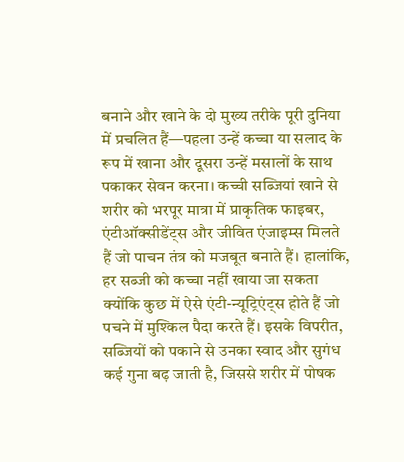बनाने और खाने के दो मुख्य तरीके पूरी दुनिया में प्रचलित हैं—पहला उन्हें कच्चा या सलाद के रूप में खाना और दूसरा उन्हें मसालों के साथ पकाकर सेवन करना। कच्ची सब्जियां खाने से शरीर को भरपूर मात्रा में प्राकृतिक फाइबर, एंटीऑक्सीडेंट्स और जीवित एंजाइम्स मिलते हैं जो पाचन तंत्र को मजबूत बनाते हैं। हालांकि, हर सब्जी को कच्चा नहीं खाया जा सकता क्योंकि कुछ में ऐसे एंटी-न्यूट्रिएंट्स होते हैं जो पचने में मुश्किल पैदा करते हैं। इसके विपरीत, सब्जियों को पकाने से उनका स्वाद और सुगंध कई गुना बढ़ जाती है, जिससे शरीर में पोषक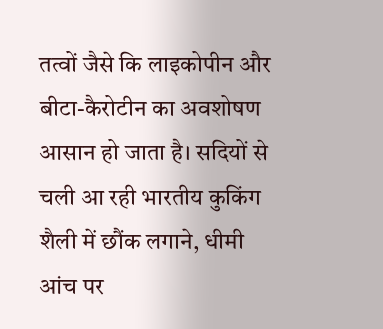तत्वों जैसे कि लाइकोपीन और बीटा-कैरोटीन का अवशोषण आसान हो जाता है। सदियों से चली आ रही भारतीय कुकिंग शैली में छौंक लगाने, धीमी आंच पर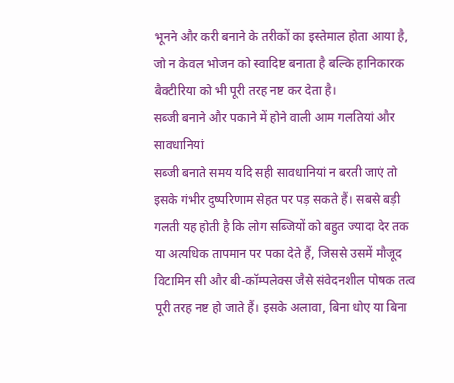भूनने और करी बनाने के तरीकों का इस्तेमाल होता आया है, जो न केवल भोजन को स्वादिष्ट बनाता है बल्कि हानिकारक बैक्टीरिया को भी पूरी तरह नष्ट कर देता है।
सब्जी बनाने और पकाने में होने वाली आम गलतियां और सावधानियां
सब्जी बनाते समय यदि सही सावधानियां न बरती जाएं तो इसके गंभीर दुष्परिणाम सेहत पर पड़ सकते हैं। सबसे बड़ी गलती यह होती है कि लोग सब्जियों को बहुत ज्यादा देर तक या अत्यधिक तापमान पर पका देते हैं, जिससे उसमें मौजूद विटामिन सी और बी-कॉम्पलेक्स जैसे संवेदनशील पोषक तत्व पूरी तरह नष्ट हो जाते हैं। इसके अलावा, बिना धोए या बिना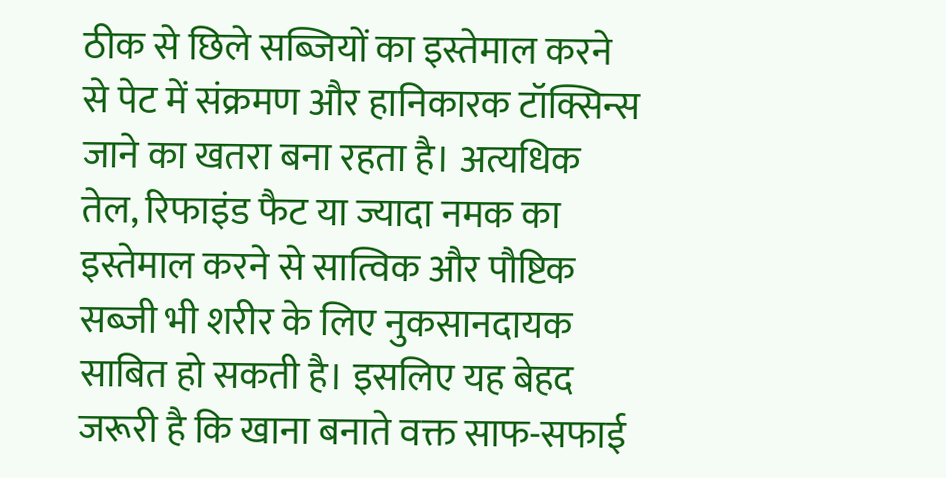ठीक से छिले सब्जियों का इस्तेमाल करने से पेट में संक्रमण और हानिकारक टॉक्सिन्स जाने का खतरा बना रहता है। अत्यधिक तेल, रिफाइंड फैट या ज्यादा नमक का इस्तेमाल करने से सात्विक और पौष्टिक सब्जी भी शरीर के लिए नुकसानदायक साबित हो सकती है। इसलिए यह बेहद जरूरी है कि खाना बनाते वक्त साफ-सफाई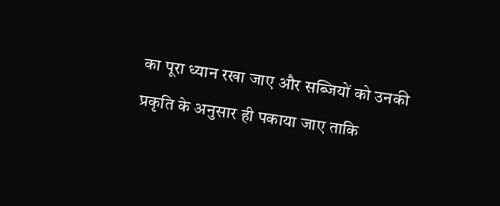का पूरा ध्यान रखा जाए और सब्जियों को उनकी प्रकृति के अनुसार ही पकाया जाए ताकि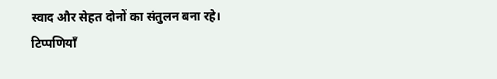स्वाद और सेहत दोनों का संतुलन बना रहे।
टिप्पणियाँ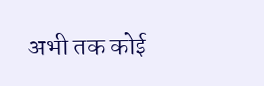अभी तक कोई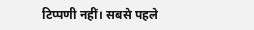टिप्पणी नहीं। सबसे पहले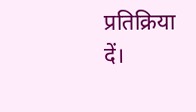प्रतिक्रिया दें।